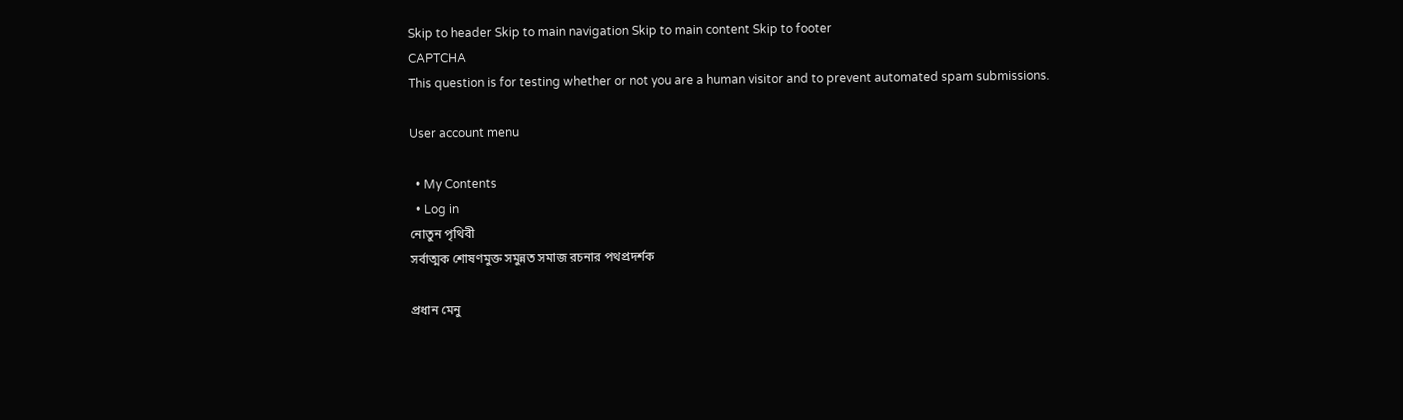Skip to header Skip to main navigation Skip to main content Skip to footer
CAPTCHA
This question is for testing whether or not you are a human visitor and to prevent automated spam submissions.

User account menu

  • My Contents
  • Log in
নোতুন পৃথিবী
সর্বাত্মক শোষণমুক্ত সমুন্নত সমাজ রচনার পথপ্রদর্শক

প্রধান মেনু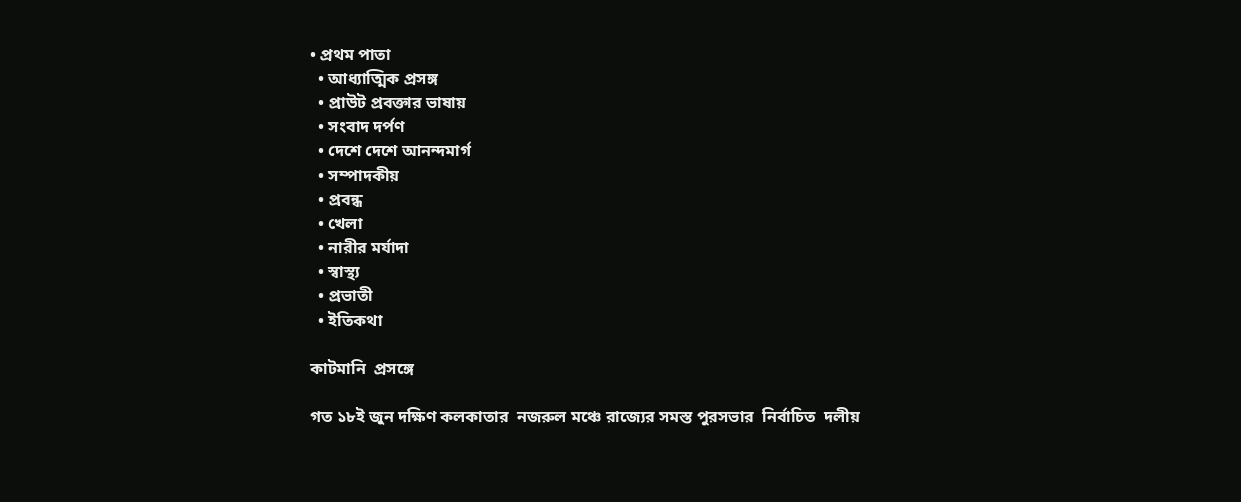• প্রথম পাতা
  • আধ্যাত্মিক প্রসঙ্গ
  • প্রাউট প্রবক্তার ভাষায়
  • সংবাদ দর্পণ
  • দেশে দেশে আনন্দমার্গ
  • সম্পাদকীয়
  • প্রবন্ধ
  • খেলা
  • নারীর মর্যাদা
  • স্বাস্থ্য
  • প্রভাতী
  • ইতিকথা

কাটমানি  প্রসঙ্গে

গত ১৮ই জুন দক্ষিণ কলকাতার  নজরুল মঞ্চে রাজ্যের সমস্ত পুরসভার  নির্বাচিত  দলীয়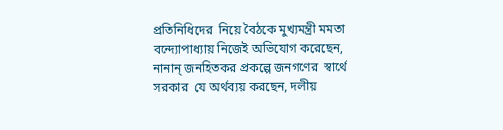প্রতিনিধিদের  নিয়ে বৈঠকে মুখ্যমন্ত্রী মমতা বন্দ্যোপাধ্যায় নিজেই অভিযোগ করেছেন, নানান্ জনহিতকর প্রকল্পে জনগণের  স্বার্থে সরকার  যে অর্থব্যয় করছেন, দলীয়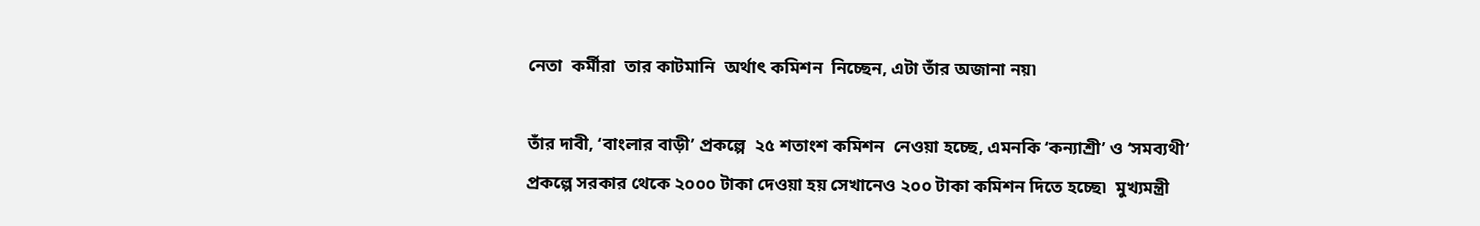নেতা  কর্মীরা  তার কাটমানি  অর্থাৎ কমিশন  নিচ্ছেন, এটা তাঁর অজানা নয়৷

তাঁর দাবী, ‘বাংলার বাড়ী’ প্রকল্পে  ২৫ শতাংশ কমিশন  নেওয়া হচ্ছে, এমনকি ‘কন্যাশ্রী’ ও ‘সমব্যথী’ প্রকল্পে সরকার থেকে ২০০০ টাকা দেওয়া হয় সেখানেও ২০০ টাকা কমিশন দিতে হচ্ছে৷  মুখ্যমন্ত্রী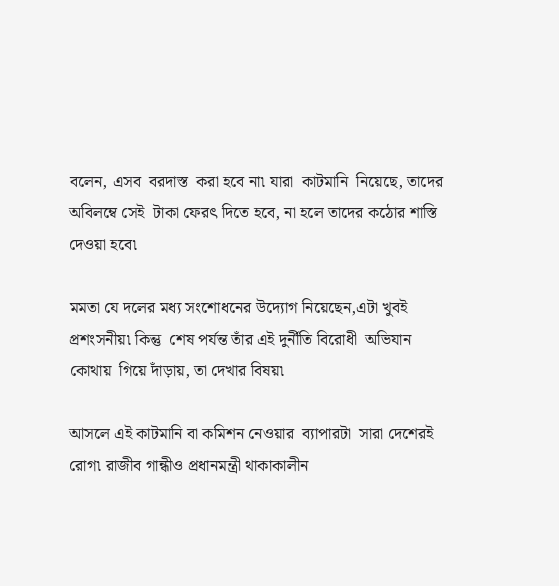বলেন, এসব  বরদাস্ত  করা হবে না৷ যারা  কাটমানি  নিয়েছে, তাদের অবিলম্বে সেই  টাকা ফেরৎ দিতে হবে, না হলে তাদের কঠোর শাস্তি  দেওয়া হবে৷

মমতা যে দলের মধ্য সংশোধনের উদ্যোগ নিয়েছেন,এটা খুবই প্রশংসনীয়৷ কিন্তু  শেষ পর্যন্ত তাঁর এই দুর্নীতি বিরোধী  অভিযান কোথায়  গিয়ে দাঁড়ায়, তা দেখার বিষয়৷

আসলে এই কাটমানি বা কমিশন নেওয়ার  ব্যাপারটা  সারা দেশেরই রোগ৷ রাজীব গান্ধীও প্রধানমন্ত্রী থাকাকালীন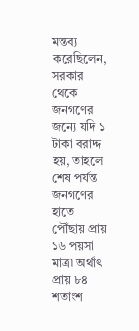মন্তব্য করেছিলেন, সরকার  থেকে জনগণের জন্যে যদি ১ টাকা বরাদ্দ হয়, তাহলে  শেষ পর্যন্ত জনগণের হাতে পৌঁছায় প্রায় ১৬ পয়সা  মাত্র৷ অর্থাৎ প্রায় ৮৪ শতাংশ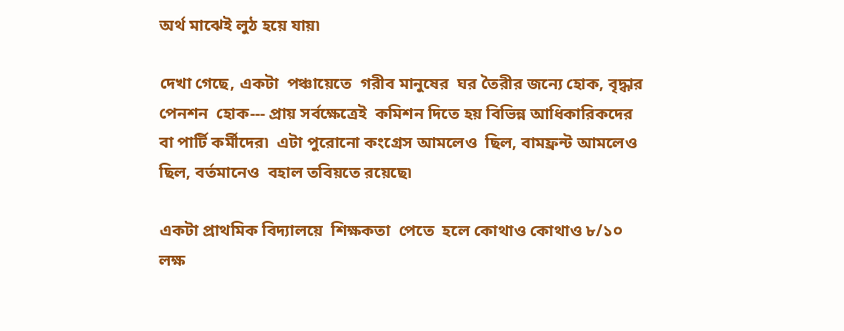অর্থ মাঝেই লুঠ হয়ে যায়৷

দেখা গেছে, একটা  পঞ্চায়েতে  গরীব মানুষের  ঘর তৈরীর জন্যে হোক, বৃদ্ধার পেনশন  হোক--- প্রায় সর্বক্ষেত্রেই  কমিশন দিতে হয় বিভিন্ন আধিকারিকদের বা পার্টি কর্মীদের৷  এটা পুরোনো কংগ্রেস আমলেও  ছিল, বামফ্রন্ট আমলেও  ছিল, বর্তমানেও  বহাল তবিয়তে রয়েছে৷

একটা প্রাথমিক বিদ্যালয়ে  শিক্ষকতা  পেতে  হলে কোথাও কোথাও ৮/১০ লক্ষ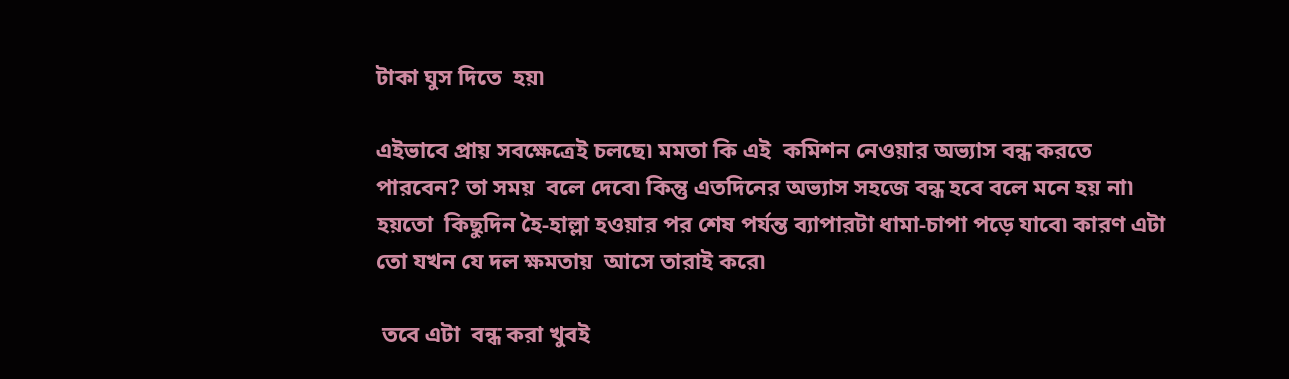টাকা ঘুস দিতে  হয়৷

এইভাবে প্রায় সবক্ষেত্রেই চলছে৷ মমতা কি এই  কমিশন নেওয়ার অভ্যাস বন্ধ করতে  পারবেন? তা সময়  বলে দেবে৷ কিন্তু এতদিনের অভ্যাস সহজে বন্ধ হবে বলে মনে হয় না৷  হয়তো  কিছুদিন হৈ-হাল্লা হওয়ার পর শেষ পর্যন্ত ব্যাপারটা ধামা-চাপা পড়ে যাবে৷ কারণ এটা তো যখন যে দল ক্ষমতায়  আসে তারাই করে৷

 তবে এটা  বন্ধ করা খুবই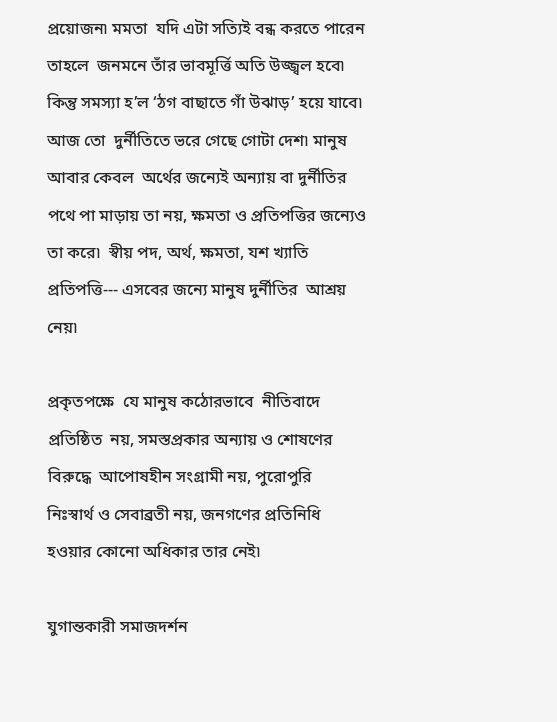প্রয়োজন৷ মমতা  যদি এটা সত্যিই বন্ধ করতে পারেন তাহলে  জনমনে তাঁর ভাবমূর্ত্তি অতি উজ্জ্বল হবে৷ কিন্তু সমস্যা হ’ল ‘ঠগ বাছাতে গাঁ উঝাড়’ হয়ে যাবে৷ আজ তো  দুর্নীতিতে ভরে গেছে গোটা দেশ৷ মানুষ আবার কেবল  অর্থের জন্যেই অন্যায় বা দুর্নীতির পথে পা মাড়ায় তা নয়, ক্ষমতা ও প্রতিপত্তির জন্যেও তা করে৷  স্বীয় পদ, অর্থ, ক্ষমতা, যশ খ্যাতি প্রতিপত্তি--- এসবের জন্যে মানুষ দুর্নীতির  আশ্রয় নেয়৷

প্রকৃতপক্ষে  যে মানুষ কঠোরভাবে  নীতিবাদে  প্রতিষ্ঠিত  নয়, সমস্তপ্রকার অন্যায় ও শোষণের বিরুদ্ধে  আপোষহীন সংগ্রামী নয়, পুরোপুরি                          নিঃস্বার্থ ও সেবাব্রতী নয়, জনগণের প্রতিনিধি হওয়ার কোনো অধিকার তার নেই৷

যুগান্তকারী সমাজদর্শন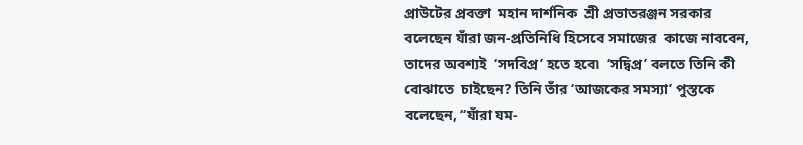প্রাউটের প্রবক্তা  মহান দার্শনিক  শ্রী প্রভাতরঞ্জন সরকার বলেছেন যাঁরা জন-প্রতিনিধি হিসেবে সমাজের  কাজে নাববেন, তাদের অবশ্যই  ‘সদবিপ্র’ হতে হবে৷  ‘সদ্বিপ্র’ বলতে তিনি কী বোঝাতে  চাইছেন? তিনি তাঁর ‘আজকের সমস্যা’ পুস্তকে বলেছেন, ‘‘যাঁরা যম-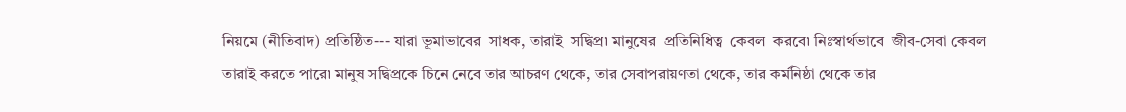নিয়মে (নীতিবাদ) প্রতিষ্ঠিত--- যারা ভূমাভাবের  সাধক, তারাই  সদ্বিপ্র৷ মানুষের  প্রতিনিধিত্ব  কেবল  করবে৷ নিঃস্বার্থভাবে  জীব-সেবা কেবল তারাই করতে পারে৷ মানুষ সদ্বিপ্রকে চিনে নেবে তার আচরণ থেকে, তার সেবাপরায়ণতা থেকে, তার কর্মনিষ্ঠা থেকে তার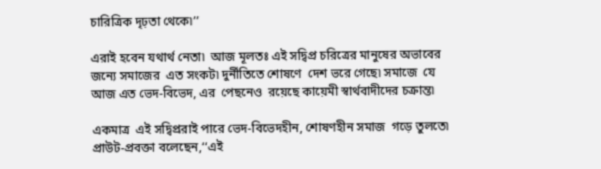চারিত্রিক দৃঢ়তা থেকে৷’’

এরাই হবেন যথার্থ নেতা৷  আজ মূলতঃ এই সদ্বিপ্র চরিত্রের মানুষের অভাবের জন্যে সমাজের  এত সংকট৷ দুর্নীতিতে শোষণে  দেশ ভরে গেছে৷ সমাজে  যে  আজ এত ভেদ-বিভেদ, এর  পেছনেও  রয়েছে কায়েমী স্বার্থবাদীদের চক্রান্ত৷

একমাত্র  এই সদ্বিপ্ররাই পারে ভেদ-বিভেদহীন, শোষণহীন সমাজ  গড়ে তুলতে৷ প্রাউট-প্রবক্তা বলেছেন,‘‘এই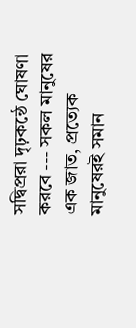সদ্বিপ্ররা দৃঢ়কন্ঠে ঘোষণা  করবে --- সকল মানুষের  এক জাত, প্রত্যেক  মানুষেরই সমান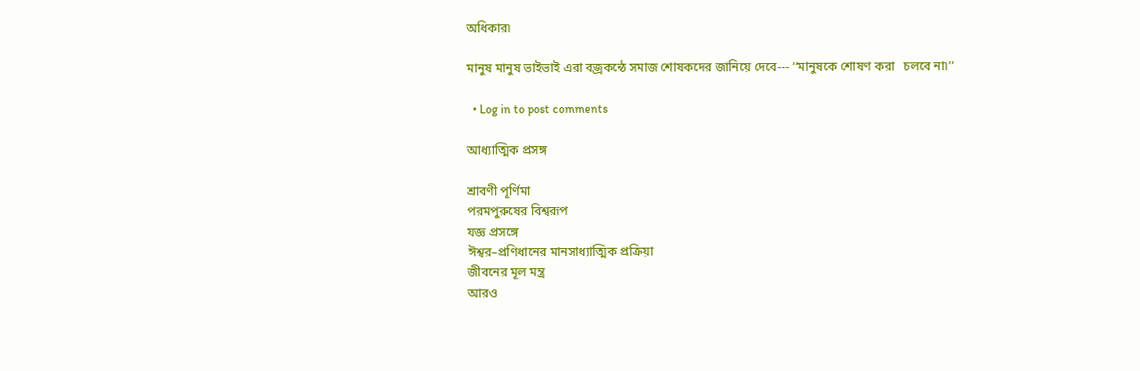অধিকার৷

মানুষ মানুষ ভাইভাই এরা বজ্রকন্ঠে সমাজ শোষকদের জানিয়ে দেবে--- ‘‘মানুষকে শোষণ করা   চলবে না৷’’

  • Log in to post comments

আধ্যাত্মিক প্রসঙ্গ

শ্রাবণী পূর্ণিমা
পরমপুরুষের বিশ্বরূপ
যজ্ঞ প্রসঙ্গে
ঈশ্বর–প্রণিধানের মানসাধ্যাত্মিক প্রক্রিয়া
জীবনের মূল মন্ত্র
আরও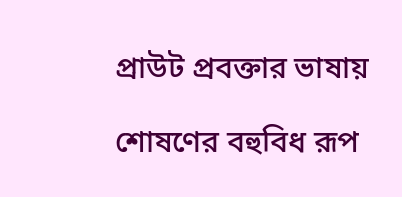প্রাউট প্রবক্তার ভাষায়

শোষণের বহুবিধ রূপ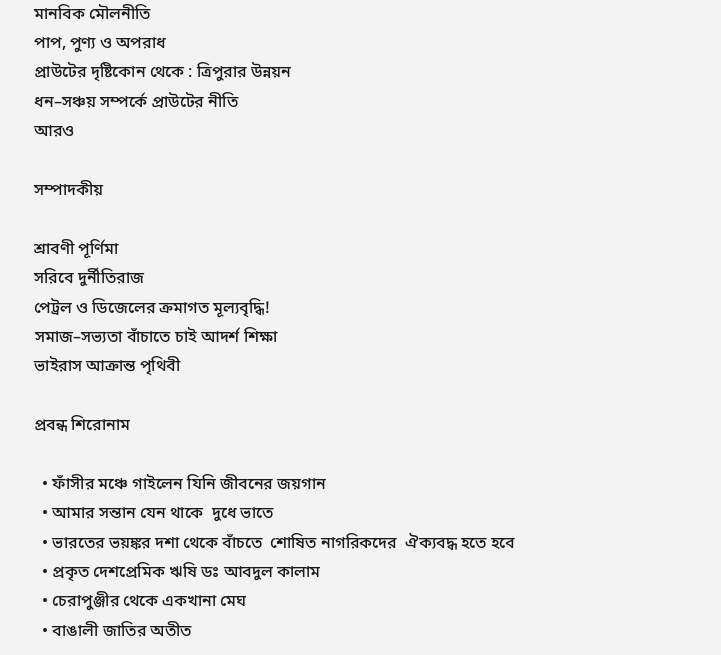মানবিক মৌলনীতি
পাপ, পুণ্য ও অপরাধ
প্রাউটের দৃষ্টিকোন থেকে : ত্রিপুরার উন্নয়ন
ধন–সঞ্চয় সম্পর্কে প্রাউটের নীতি
আরও

সম্পাদকীয়

শ্রাবণী পূর্ণিমা
সরিবে দুর্নীতিরাজ
পেট্রল ও ডিজেলের ক্রমাগত মূল্যবৃদ্ধি!
সমাজ–সভ্যতা বাঁচাতে চাই আদর্শ শিক্ষা
ভাইরাস আক্রান্ত পৃথিবী

প্রবন্ধ শিরোনাম

  • ফাঁসীর মঞ্চে গাইলেন যিনি জীবনের জয়গান
  • আমার সন্তান যেন থাকে  দুধে ভাতে
  • ভারতের ভয়ঙ্কর দশা থেকে বাঁচতে  শোষিত নাগরিকদের  ঐক্যবদ্ধ হতে হবে
  • প্রকৃত দেশপ্রেমিক ঋষি ডঃ আবদুল কালাম
  • চেরাপুঞ্জীর থেকে একখানা মেঘ
  • বাঙালী জাতির অতীত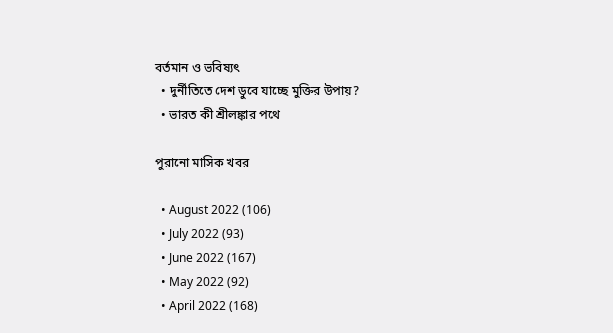বর্তমান ও ভবিষ্যৎ
  • দুর্নীতিতে দেশ ডুবে যাচ্ছে মুক্তির উপায়?
  • ভারত কী শ্রীলঙ্কার পথে

পুরানো মাসিক খবর

  • August 2022 (106)
  • July 2022 (93)
  • June 2022 (167)
  • May 2022 (92)
  • April 2022 (168)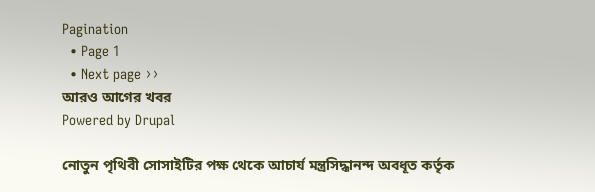Pagination
  • Page 1
  • Next page ››
আরও আগের খবর
Powered by Drupal

নোতুন পৃথিবী সোসাইটির পক্ষ থেকে আচার্য মন্ত্রসিদ্ধানন্দ অবধূত কর্তৃক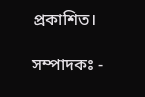প্রকাশিত।

সম্পাদকঃ -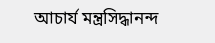আচার্য মন্ত্রসিদ্ধানন্দ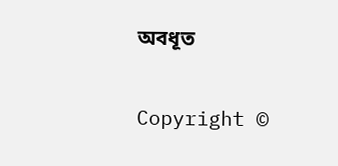অবধূত

Copyright ©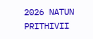2026 NATUN PRITHIVII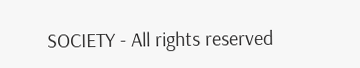SOCIETY - All rights reserved